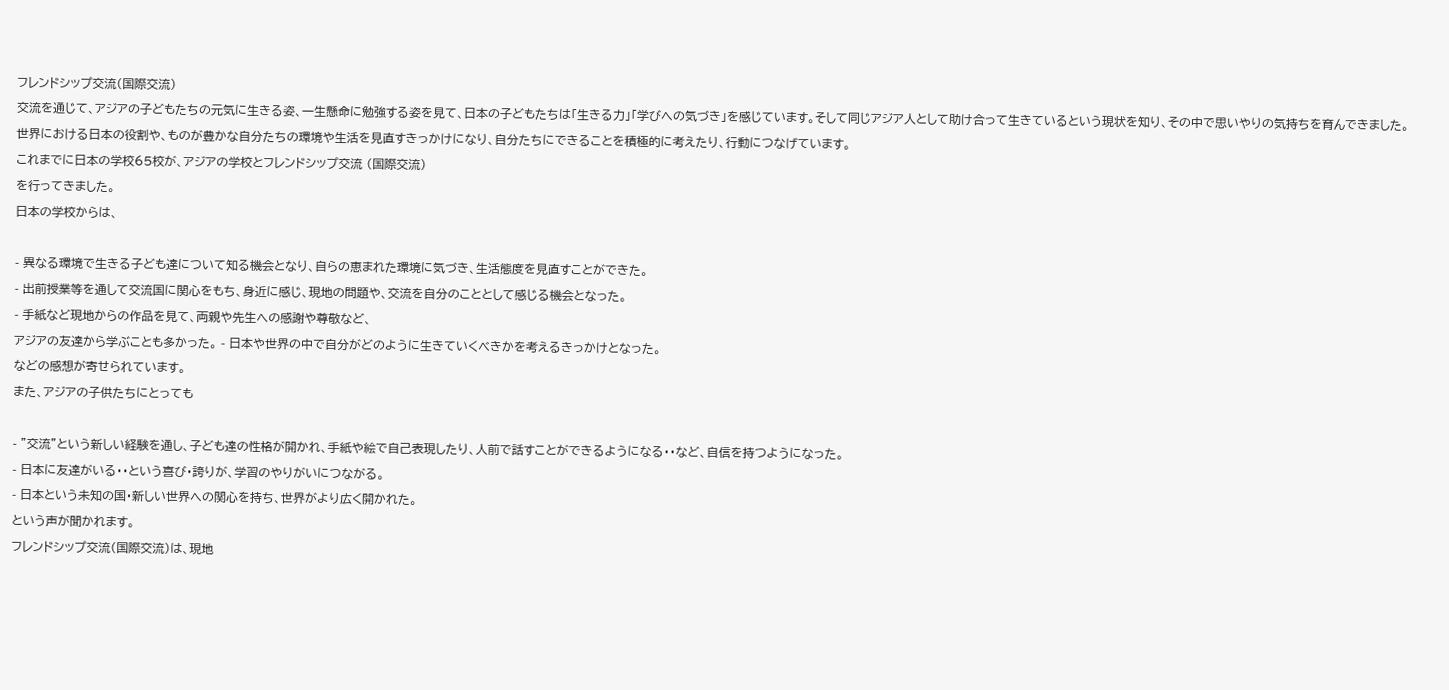フレンドシップ交流(国際交流)
交流を通じて、アジアの子どもたちの元気に生きる姿、一生懸命に勉強する姿を見て、日本の子どもたちは「生きる力」「学びへの気づき」を感じています。そして同じアジア人として助け合って生きているという現状を知り、その中で思いやりの気持ちを育んできました。
世界における日本の役割や、ものが豊かな自分たちの環境や生活を見直すきっかけになり、自分たちにできることを積極的に考えたり、行動につなげています。
これまでに日本の学校65校が、アジアの学校とフレンドシップ交流 (国際交流)
を行ってきました。
日本の学校からは、

- 異なる環境で生きる子ども達について知る機会となり、自らの恵まれた環境に気づき、生活態度を見直すことができた。
- 出前授業等を通して交流国に関心をもち、身近に感じ、現地の問題や、交流を自分のこととして感じる機会となった。
- 手紙など現地からの作品を見て、両親や先生への感謝や尊敬など、
アジアの友達から学ぶことも多かった。 - 日本や世界の中で自分がどのように生きていくべきかを考えるきっかけとなった。
などの感想が寄せられています。
また、アジアの子供たちにとっても

- "交流"という新しい経験を通し、子ども達の性格が開かれ、手紙や絵で自己表現したり、人前で話すことができるようになる・・など、自信を持つようになった。
- 日本に友達がいる・・という喜び・誇りが、学習のやりがいにつながる。
- 日本という未知の国・新しい世界への関心を持ち、世界がより広く開かれた。
という声が聞かれます。
フレンドシップ交流(国際交流)は、現地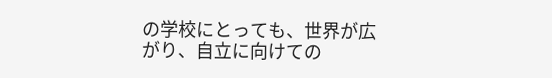の学校にとっても、世界が広がり、自立に向けての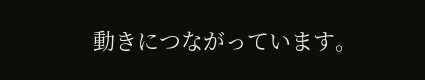動きにつながっています。